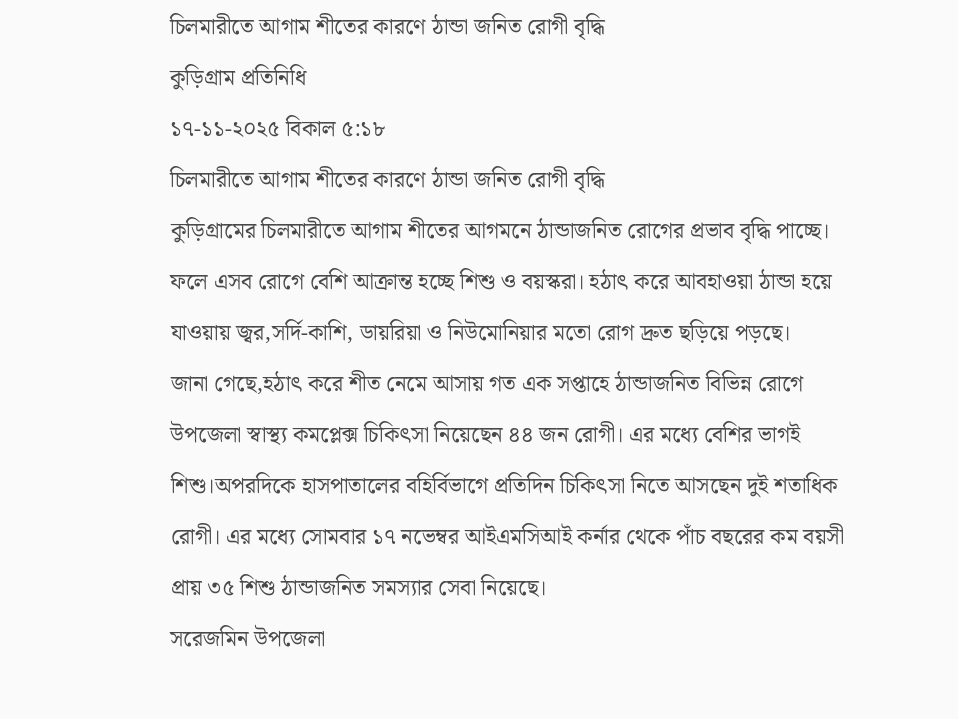চিলমারীতে আগাম শীতের কারণে ঠান্ডা জনিত রোগী বৃদ্ধি
কুড়িগ্রাম প্রতিনিধি
১৭-১১-২০২৫ বিকাল ৫:১৮
চিলমারীতে আগাম শীতের কারণে ঠান্ডা জনিত রোগী বৃদ্ধি
কুড়িগ্রামের চিলমারীতে আগাম শীতের আগমনে ঠান্ডাজনিত রোগের প্রভাব বৃদ্ধি পাচ্ছে। ফলে এসব রোগে বেশি আক্রান্ত হচ্ছে শিশু ও বয়স্করা। হঠাৎ করে আবহাওয়া ঠান্ডা হয়ে যাওয়ায় জ্বর,সর্দি-কাশি, ডায়রিয়া ও নিউমোনিয়ার মতো রোগ দ্রুত ছড়িয়ে পড়ছে।
জানা গেছে,হঠাৎ করে শীত নেমে আসায় গত এক সপ্তাহে ঠান্ডাজনিত বিভিন্ন রোগে উপজেলা স্বাস্থ্য কমপ্লেক্স চিকিৎসা নিয়েছেন ৪৪ জন রোগী। এর মধ্যে বেশির ভাগই শিশু।অপরদিকে হাসপাতালের বহির্বিভাগে প্রতিদিন চিকিৎসা নিতে আসছেন দুই শতাধিক রোগী। এর মধ্যে সোমবার ১৭ নভেম্বর আইএমসিআই কর্নার থেকে পাঁচ বছরের কম বয়সী প্রায় ৩৫ শিশু ঠান্ডাজনিত সমস্যার সেবা নিয়েছে।
সরেজমিন উপজেলা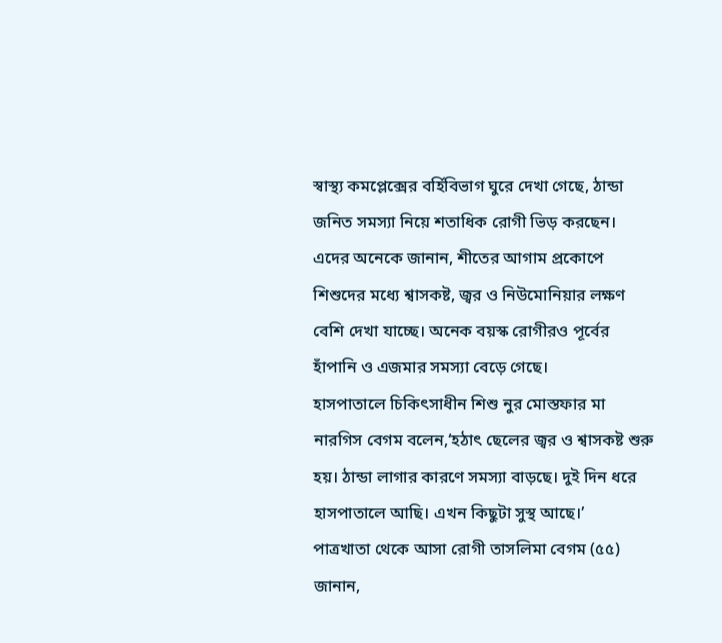স্বাস্থ্য কমপ্লেক্সের বর্হিবিভাগ ঘুরে দেখা গেছে, ঠান্ডা জনিত সমস্যা নিয়ে শতাধিক রোগী ভিড় করছেন। এদের অনেকে জানান, শীতের আগাম প্রকোপে শিশুদের মধ্যে শ্বাসকষ্ট, জ্বর ও নিউমোনিয়ার লক্ষণ বেশি দেখা যাচ্ছে। অনেক বয়স্ক রোগীরও পূর্বের হাঁপানি ও এজমার সমস্যা বেড়ে গেছে।
হাসপাতালে চিকিৎসাধীন শিশু নুর মোস্তফার মা নারগিস বেগম বলেন,‘হঠাৎ ছেলের জ্বর ও শ্বাসকষ্ট শুরু হয়। ঠান্ডা লাগার কারণে সমস্যা বাড়ছে। দুই দিন ধরে হাসপাতালে আছি। এখন কিছুটা সুস্থ আছে।’
পাত্রখাতা থেকে আসা রোগী তাসলিমা বেগম (৫৫) জানান,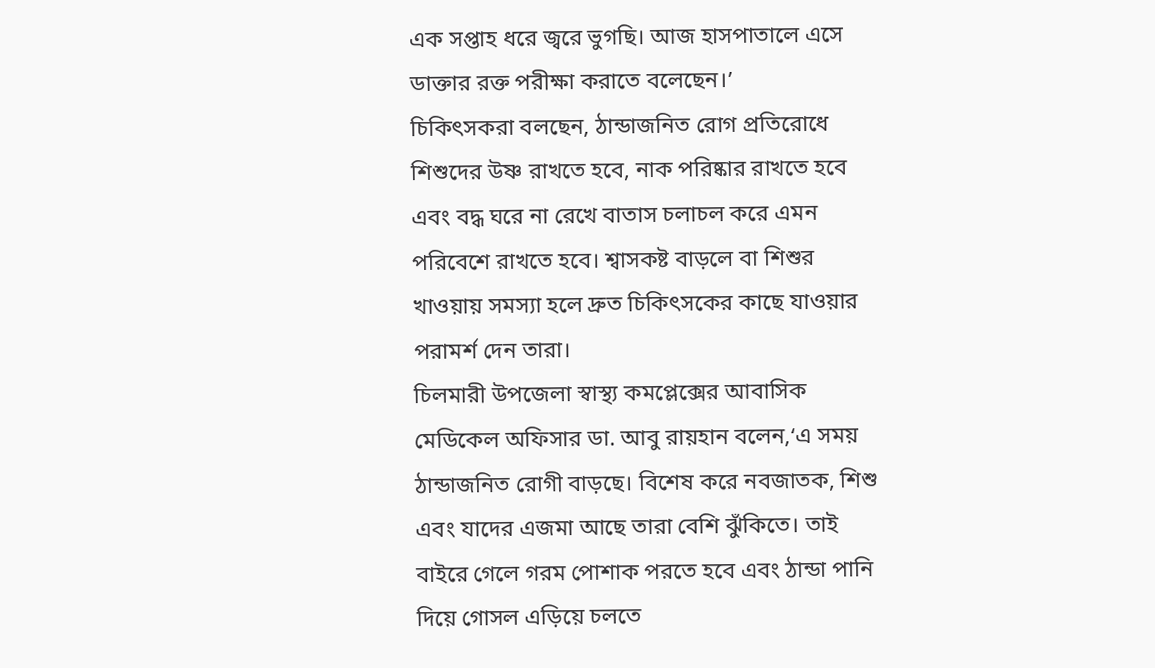এক সপ্তাহ ধরে জ্বরে ভুগছি। আজ হাসপাতালে এসে ডাক্তার রক্ত পরীক্ষা করাতে বলেছেন।’
চিকিৎসকরা বলছেন, ঠান্ডাজনিত রোগ প্রতিরোধে শিশুদের উষ্ণ রাখতে হবে, নাক পরিষ্কার রাখতে হবে এবং বদ্ধ ঘরে না রেখে বাতাস চলাচল করে এমন পরিবেশে রাখতে হবে। শ্বাসকষ্ট বাড়লে বা শিশুর খাওয়ায় সমস্যা হলে দ্রুত চিকিৎসকের কাছে যাওয়ার পরামর্শ দেন তারা।
চিলমারী উপজেলা স্বাস্থ্য কমপ্লেক্সের আবাসিক মেডিকেল অফিসার ডা. আবু রায়হান বলেন,‘এ সময় ঠান্ডাজনিত রোগী বাড়ছে। বিশেষ করে নবজাতক, শিশু এবং যাদের এজমা আছে তারা বেশি ঝুঁকিতে। তাই বাইরে গেলে গরম পোশাক পরতে হবে এবং ঠান্ডা পানি দিয়ে গোসল এড়িয়ে চলতে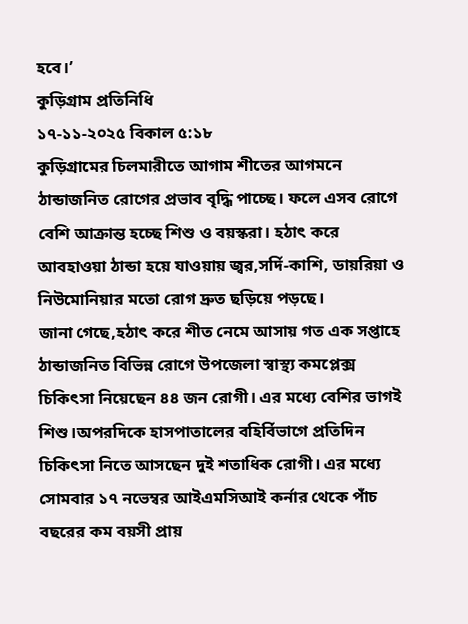হবে।’
কুড়িগ্রাম প্রতিনিধি
১৭-১১-২০২৫ বিকাল ৫:১৮
কুড়িগ্রামের চিলমারীতে আগাম শীতের আগমনে ঠান্ডাজনিত রোগের প্রভাব বৃদ্ধি পাচ্ছে। ফলে এসব রোগে বেশি আক্রান্ত হচ্ছে শিশু ও বয়স্করা। হঠাৎ করে আবহাওয়া ঠান্ডা হয়ে যাওয়ায় জ্বর,সর্দি-কাশি, ডায়রিয়া ও নিউমোনিয়ার মতো রোগ দ্রুত ছড়িয়ে পড়ছে।
জানা গেছে,হঠাৎ করে শীত নেমে আসায় গত এক সপ্তাহে ঠান্ডাজনিত বিভিন্ন রোগে উপজেলা স্বাস্থ্য কমপ্লেক্স চিকিৎসা নিয়েছেন ৪৪ জন রোগী। এর মধ্যে বেশির ভাগই শিশু।অপরদিকে হাসপাতালের বহির্বিভাগে প্রতিদিন চিকিৎসা নিতে আসছেন দুই শতাধিক রোগী। এর মধ্যে সোমবার ১৭ নভেম্বর আইএমসিআই কর্নার থেকে পাঁচ বছরের কম বয়সী প্রায়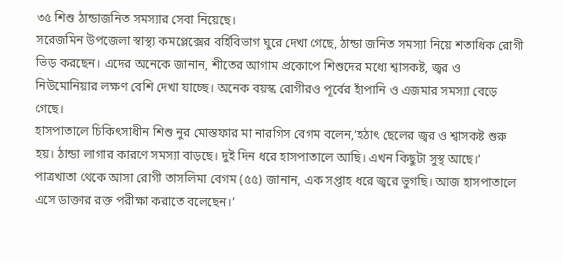৩৫ শিশু ঠান্ডাজনিত সমস্যার সেবা নিয়েছে।
সরেজমিন উপজেলা স্বাস্থ্য কমপ্লেক্সের বর্হিবিভাগ ঘুরে দেখা গেছে, ঠান্ডা জনিত সমস্যা নিয়ে শতাধিক রোগী ভিড় করছেন। এদের অনেকে জানান, শীতের আগাম প্রকোপে শিশুদের মধ্যে শ্বাসকষ্ট, জ্বর ও নিউমোনিয়ার লক্ষণ বেশি দেখা যাচ্ছে। অনেক বয়স্ক রোগীরও পূর্বের হাঁপানি ও এজমার সমস্যা বেড়ে গেছে।
হাসপাতালে চিকিৎসাধীন শিশু নুর মোস্তফার মা নারগিস বেগম বলেন,‘হঠাৎ ছেলের জ্বর ও শ্বাসকষ্ট শুরু হয়। ঠান্ডা লাগার কারণে সমস্যা বাড়ছে। দুই দিন ধরে হাসপাতালে আছি। এখন কিছুটা সুস্থ আছে।’
পাত্রখাতা থেকে আসা রোগী তাসলিমা বেগম (৫৫) জানান, এক সপ্তাহ ধরে জ্বরে ভুগছি। আজ হাসপাতালে এসে ডাক্তার রক্ত পরীক্ষা করাতে বলেছেন।’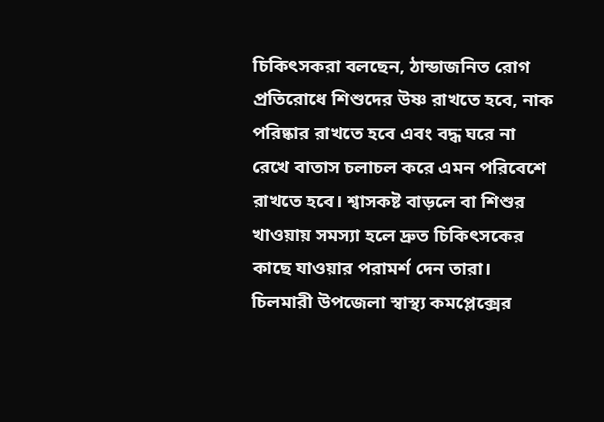চিকিৎসকরা বলছেন, ঠান্ডাজনিত রোগ প্রতিরোধে শিশুদের উষ্ণ রাখতে হবে, নাক পরিষ্কার রাখতে হবে এবং বদ্ধ ঘরে না রেখে বাতাস চলাচল করে এমন পরিবেশে রাখতে হবে। শ্বাসকষ্ট বাড়লে বা শিশুর খাওয়ায় সমস্যা হলে দ্রুত চিকিৎসকের কাছে যাওয়ার পরামর্শ দেন তারা।
চিলমারী উপজেলা স্বাস্থ্য কমপ্লেক্সের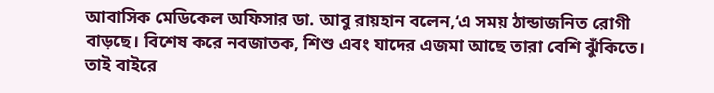আবাসিক মেডিকেল অফিসার ডা. আবু রায়হান বলেন,‘এ সময় ঠান্ডাজনিত রোগী বাড়ছে। বিশেষ করে নবজাতক, শিশু এবং যাদের এজমা আছে তারা বেশি ঝুঁকিতে। তাই বাইরে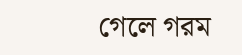গেলে গরম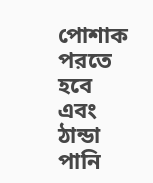পোশাক পরতে হবে এবং ঠান্ডা পানি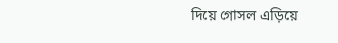দিয়ে গোসল এড়িয়ে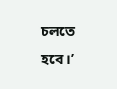চলতে হবে।’